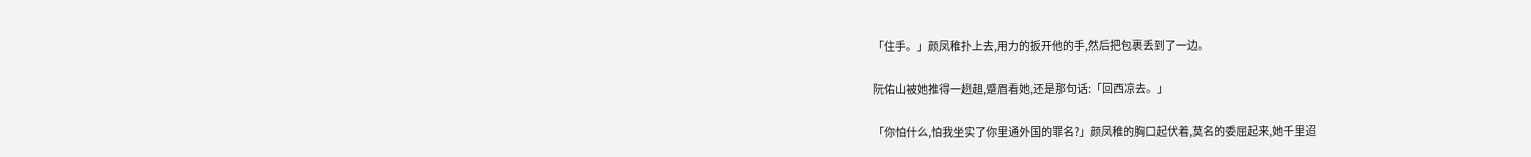「住手。」颜凤稚扑上去,用力的扳开他的手,然后把包裹丢到了一边。

阮佑山被她推得一趔趄,蹙眉看她,还是那句话:「回西凉去。」

「你怕什么,怕我坐实了你里通外国的罪名?」颜凤稚的胸口起伏着,莫名的委屈起来,她千里迢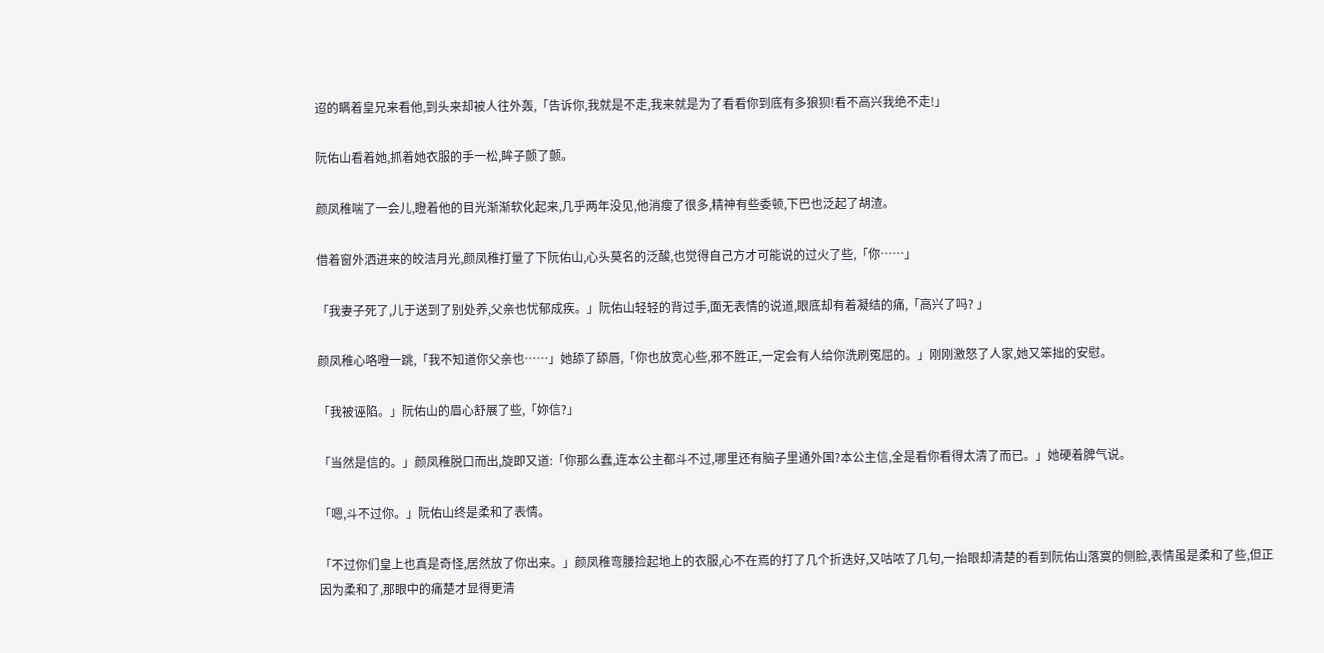迢的瞒着皇兄来看他,到头来却被人往外轰,「告诉你,我就是不走,我来就是为了看看你到底有多狼狈!看不高兴我绝不走!」

阮佑山看着她,抓着她衣服的手一松,眸子颤了颤。

颜凤稚喘了一会儿,瞪着他的目光渐渐软化起来,几乎两年没见,他消瘦了很多,精神有些委顿,下巴也泛起了胡渣。

借着窗外洒进来的皎洁月光,颜凤稚打量了下阮佑山,心头莫名的泛酸,也觉得自己方才可能说的过火了些,「你……」

「我妻子死了,儿于送到了别处养,父亲也忧郁成疾。」阮佑山轻轻的背过手,面无表情的说道,眼底却有着凝结的痛,「高兴了吗? 」

颜凤稚心咯噔一跳,「我不知道你父亲也……」她舔了舔唇,「你也放宽心些,邪不胜正,一定会有人给你洗刷冤屈的。」刚刚激怒了人家,她又笨拙的安慰。

「我被诬陷。」阮佑山的眉心舒展了些,「妳信?」

「当然是信的。」颜凤稚脱口而出,旋即又道:「你那么蠢,连本公主都斗不过,哪里还有脑子里通外国?本公主信,全是看你看得太清了而已。」她硬着脾气说。

「嗯,斗不过你。」阮佑山终是柔和了表情。

「不过你们皇上也真是奇怪,居然放了你出来。」颜凤稚弯腰捡起地上的衣服,心不在焉的打了几个折迭好,又咕哝了几句,一抬眼却清楚的看到阮佑山落寞的侧脸,表情虽是柔和了些,但正因为柔和了,那眼中的痛楚才显得更清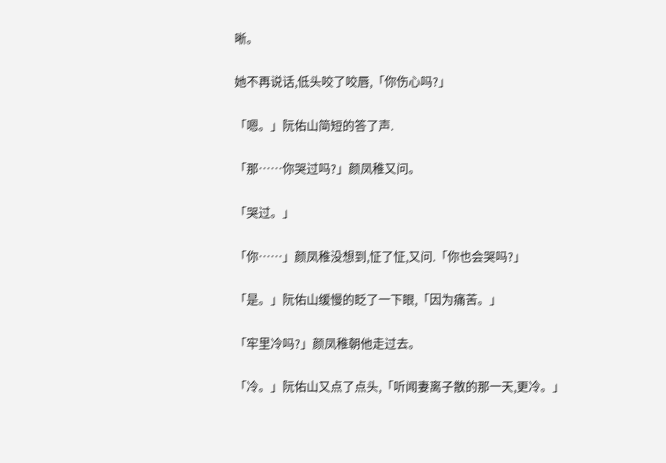晰。

她不再说话,低头咬了咬唇,「你伤心吗?」

「嗯。」阮佑山简短的答了声.

「那……你哭过吗?」颜凤稚又问。

「哭过。」

「你……」颜凤稚没想到,怔了怔,又问.「你也会哭吗?」

「是。」阮佑山缓慢的眨了一下眼,「因为痛苦。」

「牢里冷吗?」颜凤稚朝他走过去。

「冷。」阮佑山又点了点头,「听闻妻离子散的那一天,更冷。」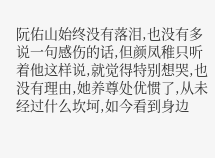阮佑山始终没有落泪,也没有多说一句感伤的话,但颜凤稚只听着他这样说,就觉得特别想哭,也没有理由,她养尊处优惯了,从未经过什么坎坷,如今看到身边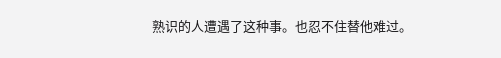熟识的人遭遇了这种事。也忍不住替他难过。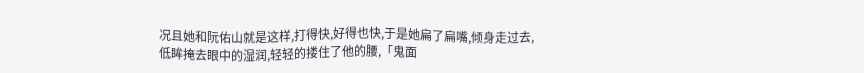况且她和阮佑山就是这样,打得快,好得也快,于是她扁了扁嘴,倾身走过去,低眸掩去眼中的湿润,轻轻的搂住了他的腰,「鬼面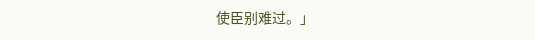使臣别难过。」